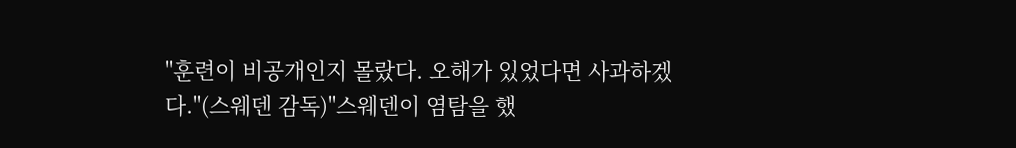"훈련이 비공개인지 몰랐다. 오해가 있었다면 사과하겠다."(스웨덴 감독)"스웨덴이 염탐을 했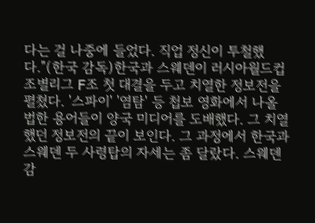다는 걸 나중에 들었다. 직업 정신이 투철했다."(한국 감독)한국과 스웨덴이 러시아월드컵 조별리그 F조 첫 대결을 두고 치열한 정보전을 펼쳤다. '스파이' '염탐' 등 첩보 영화에서 나올 법한 용어들이 양국 미디어를 도배했다. 그 치열했던 정보전의 끝이 보인다. 그 과정에서 한국과 스웨덴 두 사령탑의 자세는 좀 달랐다. 스웨덴 감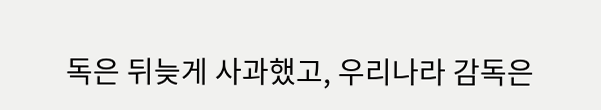독은 뒤늦게 사과했고, 우리나라 감독은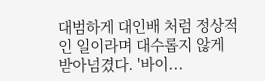대범하게 대인배 처럼 정상적인 일이라며 대수롭지 않게 받아넘겼다. '바이...